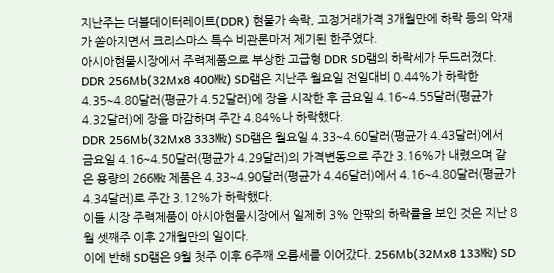지난주는 더블데이터레이트(DDR) 현물가 속락, 고정거래가격 3개월만에 하락 등의 악재가 쏟아지면서 크리스마스 특수 비관론마저 제기된 한주였다.
아시아현물시장에서 주력제품으로 부상한 고급형 DDR SD램의 하락세가 두드러졌다. DDR 256Mb(32Mx8 400㎒) SD램은 지난주 월요일 전일대비 0.44%가 하락한 4.35∼4.80달러(평균가 4.52달러)에 장을 시작한 후 금요일 4.16∼4.55달러(평균가 4.32달러)에 장을 마감하며 주간 4.84%나 하락했다.
DDR 256Mb(32Mx8 333㎒) SD램은 월요일 4.33∼4.60달러(평균가 4.43달러)에서 금요일 4.16∼4.50달러(평균가 4.29달러)의 가격변동으로 주간 3.16%가 내렸으며 같은 용량의 266㎒ 제품은 4.33∼4.90달러(평균가 4.46달러)에서 4.16∼4.80달러(평균가 4.34달러)로 주간 3.12%가 하락했다.
이들 시장 주력제품이 아시아현물시장에서 일제히 3% 안팎의 하락률을 보인 것은 지난 8월 셋째주 이후 2개월만의 일이다.
이에 반해 SD램은 9월 첫주 이후 6주째 오름세를 이어갔다. 256Mb(32Mx8 133㎒) SD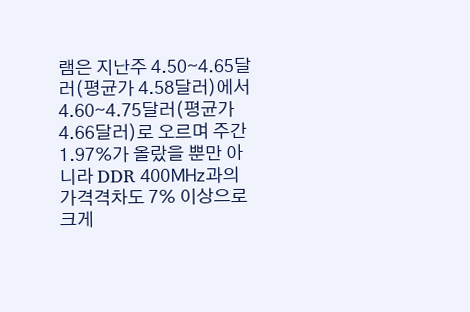램은 지난주 4.50∼4.65달러(평균가 4.58달러)에서 4.60∼4.75달러(평균가 4.66달러)로 오르며 주간 1.97%가 올랐을 뿐만 아니라 DDR 400㎒과의 가격격차도 7% 이상으로 크게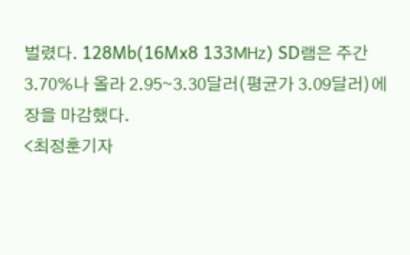벌렸다. 128Mb(16Mx8 133㎒) SD램은 주간 3.70%나 올라 2.95∼3.30달러(평균가 3.09달러)에 장을 마감했다.
<최정훈기자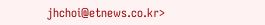jhchoi@etnews.co.kr>